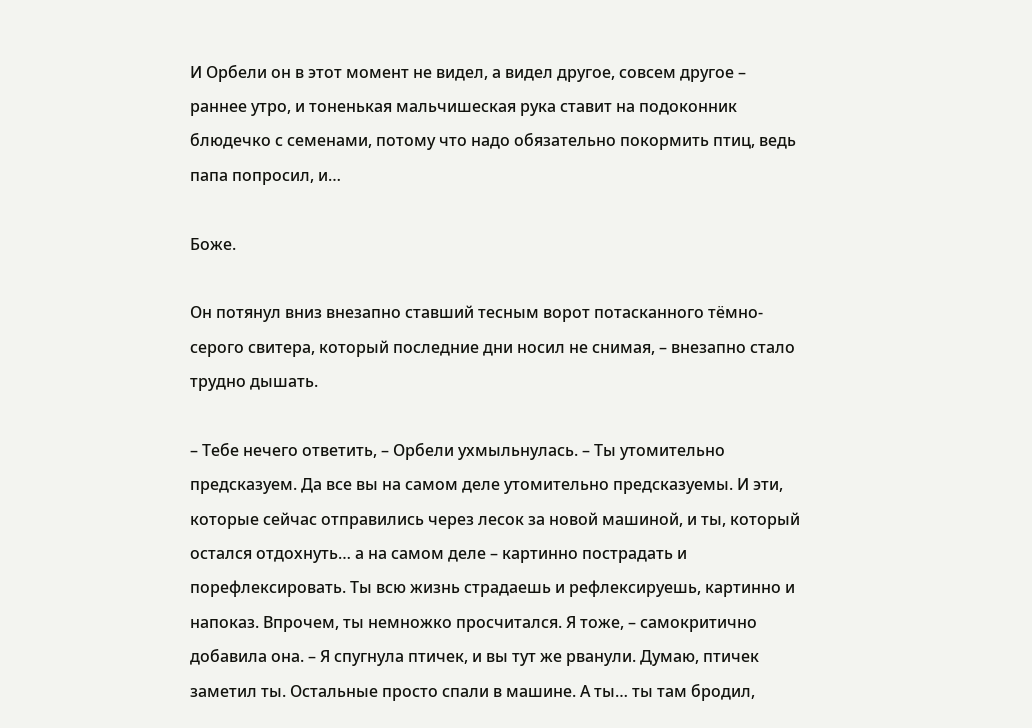И Орбели он в этот момент не видел, а видел другое, совсем другое – раннее утро, и тоненькая мальчишеская рука ставит на подоконник блюдечко с семенами, потому что надо обязательно покормить птиц, ведь папа попросил, и…

Боже.

Он потянул вниз внезапно ставший тесным ворот потасканного тёмно-серого свитера, который последние дни носил не снимая, – внезапно стало трудно дышать.

– Тебе нечего ответить, – Орбели ухмыльнулась. – Ты утомительно предсказуем. Да все вы на самом деле утомительно предсказуемы. И эти, которые сейчас отправились через лесок за новой машиной, и ты, который остался отдохнуть… а на самом деле – картинно пострадать и порефлексировать. Ты всю жизнь страдаешь и рефлексируешь, картинно и напоказ. Впрочем, ты немножко просчитался. Я тоже, – самокритично добавила она. – Я спугнула птичек, и вы тут же рванули. Думаю, птичек заметил ты. Остальные просто спали в машине. А ты… ты там бродил,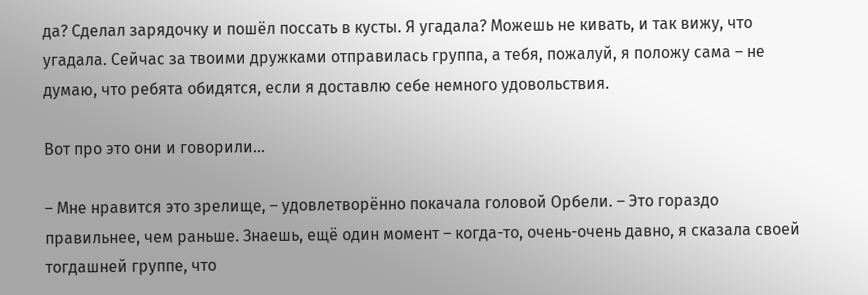да? Сделал зарядочку и пошёл поссать в кусты. Я угадала? Можешь не кивать, и так вижу, что угадала. Сейчас за твоими дружками отправилась группа, а тебя, пожалуй, я положу сама – не думаю, что ребята обидятся, если я доставлю себе немного удовольствия.

Вот про это они и говорили…

– Мне нравится это зрелище, – удовлетворённо покачала головой Орбели. – Это гораздо правильнее, чем раньше. Знаешь, ещё один момент – когда-то, очень-очень давно, я сказала своей тогдашней группе, что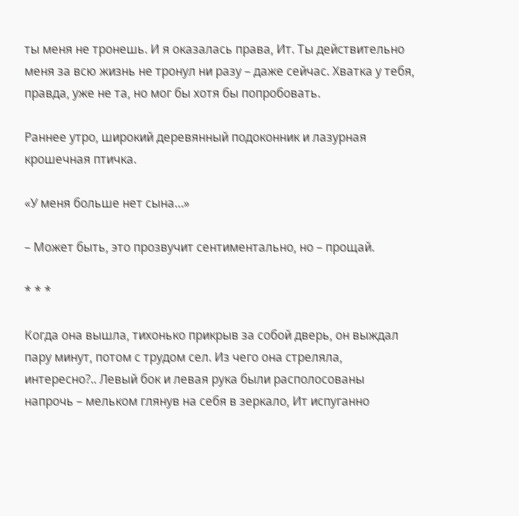ты меня не тронешь. И я оказалась права, Ит. Ты действительно меня за всю жизнь не тронул ни разу – даже сейчас. Хватка у тебя, правда, уже не та, но мог бы хотя бы попробовать.

Раннее утро, широкий деревянный подоконник и лазурная крошечная птичка.

«У меня больше нет сына…»

– Может быть, это прозвучит сентиментально, но – прощай.

* * *

Когда она вышла, тихонько прикрыв за собой дверь, он выждал пару минут, потом с трудом сел. Из чего она стреляла, интересно?.. Левый бок и левая рука были располосованы напрочь – мельком глянув на себя в зеркало, Ит испуганно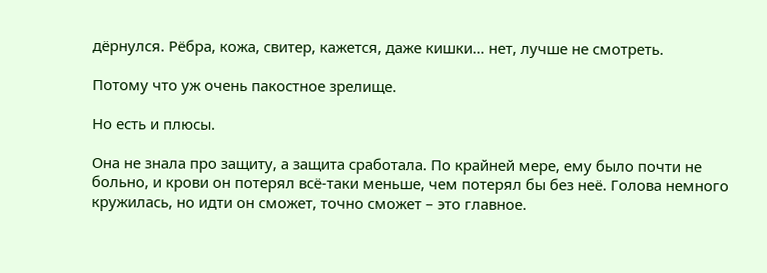дёрнулся. Рёбра, кожа, свитер, кажется, даже кишки… нет, лучше не смотреть.

Потому что уж очень пакостное зрелище.

Но есть и плюсы.

Она не знала про защиту, а защита сработала. По крайней мере, ему было почти не больно, и крови он потерял всё-таки меньше, чем потерял бы без неё. Голова немного кружилась, но идти он сможет, точно сможет – это главное.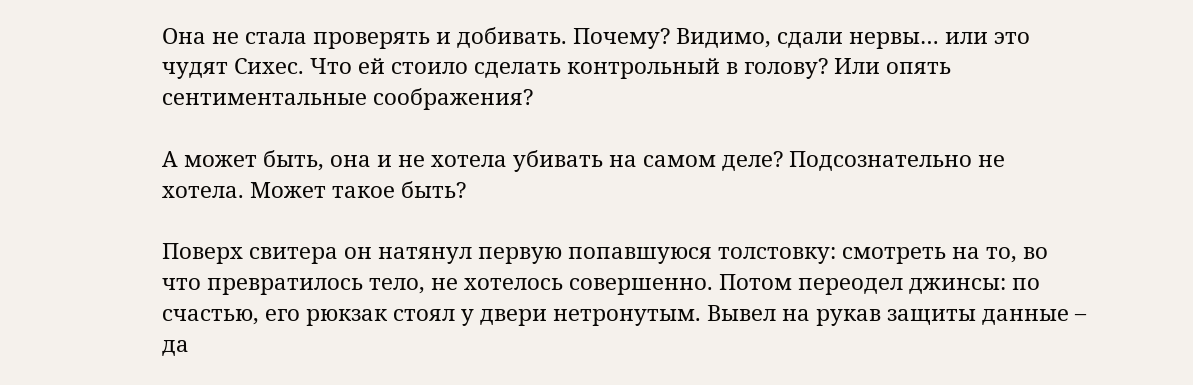Она не стала проверять и добивать. Почему? Видимо, сдали нервы… или это чудят Сихес. Что ей стоило сделать контрольный в голову? Или опять сентиментальные соображения?

А может быть, она и не хотела убивать на самом деле? Подсознательно не хотела. Может такое быть?

Поверх свитера он натянул первую попавшуюся толстовку: смотреть на то, во что превратилось тело, не хотелось совершенно. Потом переодел джинсы: по счастью, его рюкзак стоял у двери нетронутым. Вывел на рукав защиты данные – да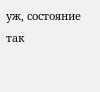уж, состояние так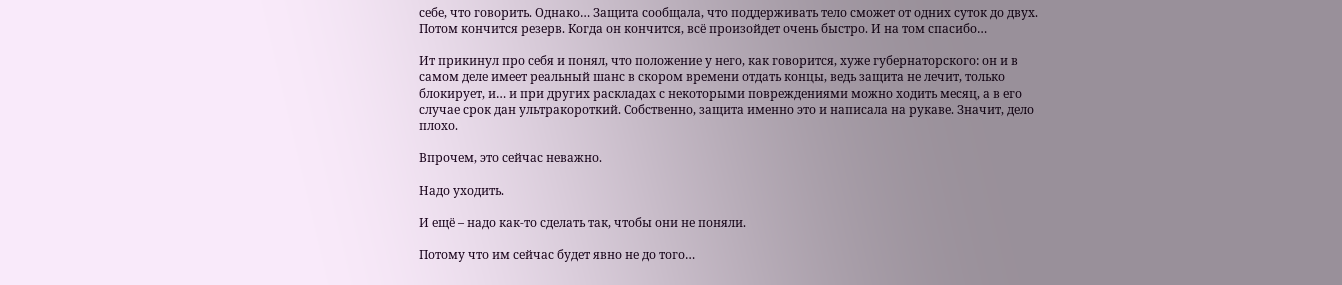себе, что говорить. Однако… Защита сообщала, что поддерживать тело сможет от одних суток до двух. Потом кончится резерв. Когда он кончится, всё произойдет очень быстро. И на том спасибо…

Ит прикинул про себя и понял, что положение у него, как говорится, хуже губернаторского: он и в самом деле имеет реальный шанс в скором времени отдать концы, ведь защита не лечит, только блокирует, и… и при других раскладах с некоторыми повреждениями можно ходить месяц, а в его случае срок дан ультракороткий. Собственно, защита именно это и написала на рукаве. Значит, дело плохо.

Впрочем, это сейчас неважно.

Надо уходить.

И ещё – надо как-то сделать так, чтобы они не поняли.

Потому что им сейчас будет явно не до того…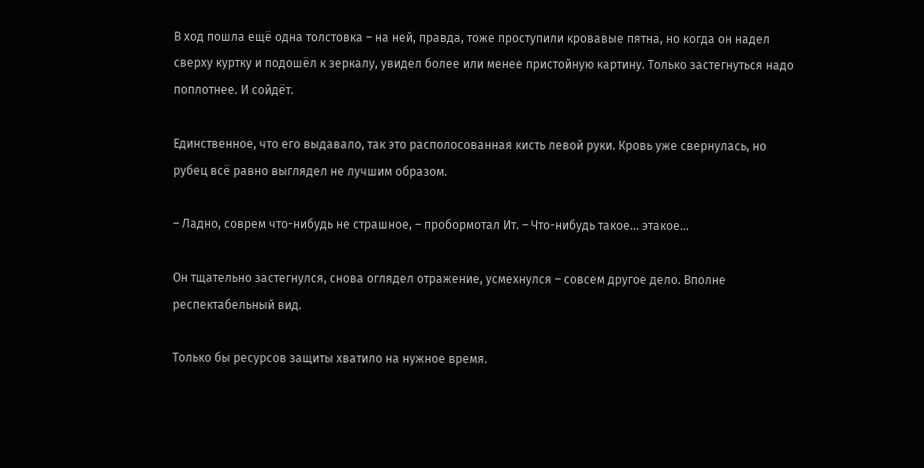В ход пошла ещё одна толстовка – на ней, правда, тоже проступили кровавые пятна, но когда он надел сверху куртку и подошёл к зеркалу, увидел более или менее пристойную картину. Только застегнуться надо поплотнее. И сойдёт.

Единственное, что его выдавало, так это располосованная кисть левой руки. Кровь уже свернулась, но рубец всё равно выглядел не лучшим образом.

– Ладно, соврем что-нибудь не страшное, – пробормотал Ит. – Что-нибудь такое… этакое…

Он тщательно застегнулся, снова оглядел отражение, усмехнулся – совсем другое дело. Вполне респектабельный вид.

Только бы ресурсов защиты хватило на нужное время.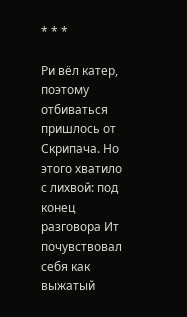* * *

Ри вёл катер, поэтому отбиваться пришлось от Скрипача. Но этого хватило с лихвой: под конец разговора Ит почувствовал себя как выжатый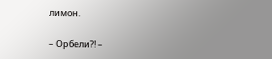лимон.

– Орбели?! –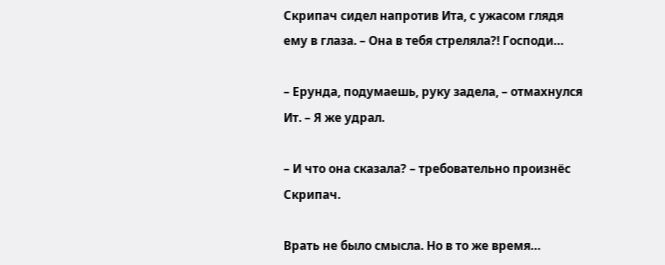Скрипач сидел напротив Ита, с ужасом глядя ему в глаза. – Она в тебя стреляла?! Господи…

– Ерунда, подумаешь, руку задела, – отмахнулся Ит. – Я же удрал.

– И что она сказала? – требовательно произнёс Скрипач.

Врать не было смысла. Но в то же время…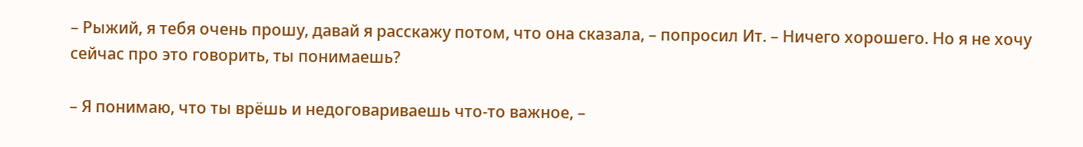– Рыжий, я тебя очень прошу, давай я расскажу потом, что она сказала, – попросил Ит. – Ничего хорошего. Но я не хочу сейчас про это говорить, ты понимаешь?

– Я понимаю, что ты врёшь и недоговариваешь что-то важное, –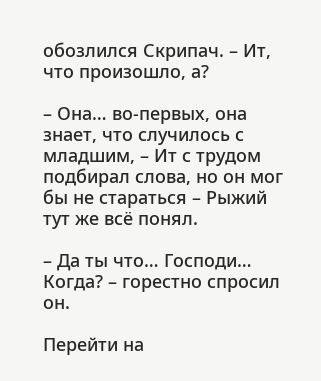обозлился Скрипач. – Ит, что произошло, а?

– Она… во-первых, она знает, что случилось с младшим, – Ит с трудом подбирал слова, но он мог бы не стараться – Рыжий тут же всё понял.

– Да ты что… Господи… Когда? – горестно спросил он.

Перейти на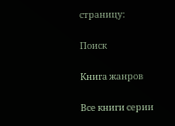страницу:

Поиск

Книга жанров

Все книги серии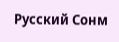Русский Сонм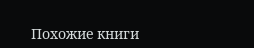Похожие книги